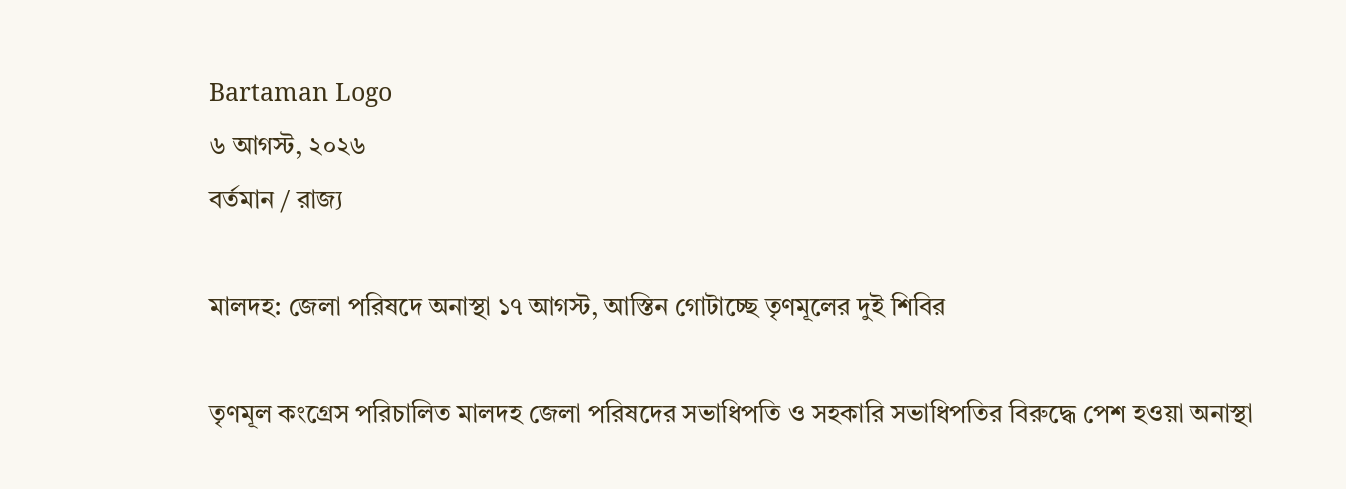Bartaman Logo
৬ আগস্ট, ২০২৬
বর্তমান / রাজ্য

মালদহ: জেলা পরিষদে অনাস্থা ১৭ আগস্ট, আস্তিন গোটাচ্ছে তৃণমূলের দুই শিবির

তৃণমূল কংগ্রেস পরিচালিত মালদহ জেলা পরিষদের সভাধিপতি ও সহকারি সভাধিপতির বিরুদ্ধে পেশ হওয়া অনাস্থা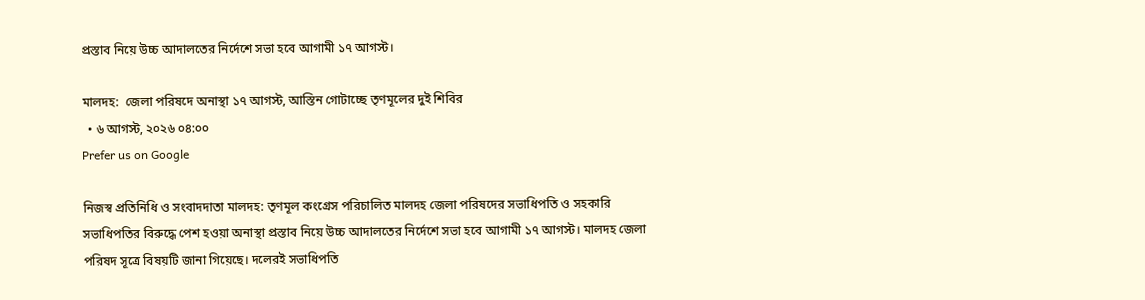প্রস্তাব নিয়ে উচ্চ আদালতের নির্দেশে সভা হবে আগামী ১৭ আগস্ট।

মালদহ:  জেলা পরিষদে অনাস্থা ১৭ আগস্ট, আস্তিন গোটাচ্ছে তৃণমূলের দুই শিবির
  • ৬ আগস্ট, ২০২৬ ০৪:০০
Prefer us on Google

নিজস্ব প্রতিনিধি ও সংবাদদাতা মালদহ: তৃণমূল কংগ্রেস পরিচালিত মালদহ জেলা পরিষদের সভাধিপতি ও সহকারি সভাধিপতির বিরুদ্ধে পেশ হওয়া অনাস্থা প্রস্তাব নিয়ে উচ্চ আদালতের নির্দেশে সভা হবে আগামী ১৭ আগস্ট। মালদহ জেলা পরিষদ সূত্রে বিষয়টি জানা গিয়েছে। দলেরই সভাধিপতি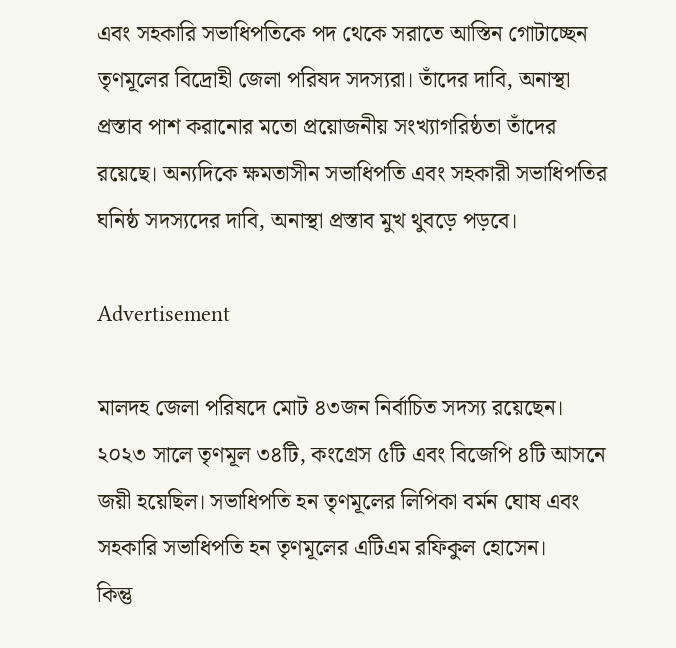এবং সহকারি সভাধিপতিকে পদ থেকে সরাতে আস্তিন গোটাচ্ছেন তৃণমূলের বিদ্রোহী জেলা পরিষদ সদস্যরা। তাঁদের দাবি, অনাস্থা প্রস্তাব পাশ করানোর মতো প্রয়োজনীয় সংখ্যাগরিষ্ঠতা তাঁদের রয়েছে। অন্যদিকে ক্ষমতাসীন সভাধিপতি এবং সহকারী সভাধিপতির ঘনিষ্ঠ সদস্যদের দাবি, অনাস্থা প্রস্তাব মুখ থুবড়ে পড়বে।

Advertisement

মালদহ জেলা পরিষদে মোট ৪৩জন নির্বাচিত সদস্য রয়েছেন। ২০২৩ সালে তৃণমূল ৩৪টি, কংগ্রেস ৫টি এবং বিজেপি ৪টি আসনে জয়ী হয়েছিল। সভাধিপতি হন তৃণমূলের লিপিকা বর্মন ঘোষ এবং সহকারি সভাধিপতি হন তৃণমূলের এটিএম রফিকুল হোসেন।
কিন্তু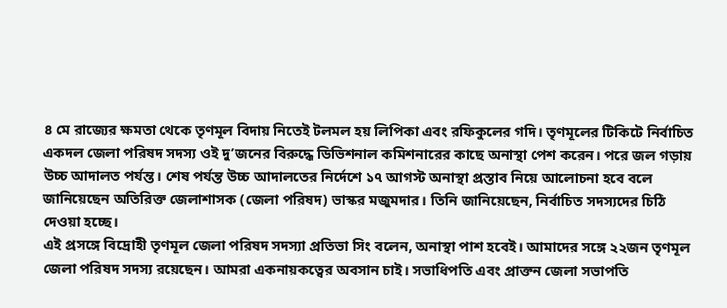৪ মে রাজ্যের ক্ষমতা থেকে তৃণমূল বিদায় নিতেই টলমল হয় লিপিকা এবং রফিকুলের গদি। তৃণমূলের টিকিটে নির্বাচিত একদল জেলা পরিষদ সদস্য ওই দু’জনের বিরুদ্ধে ডিভিশনাল কমিশনারের কাছে অনাস্থা পেশ করেন। পরে জল গড়ায় উচ্চ আদালত পর্যন্ত। শেষ পর্যন্ত উচ্চ আদালতের নির্দেশে ১৭ আগস্ট অনাস্থা প্রস্তাব নিয়ে আলোচনা হবে বলে জানিয়েছেন অতিরিক্ত জেলাশাসক (জেলা পরিষদ) ভাস্কর মজুমদার। তিনি জানিয়েছেন, নির্বাচিত সদস্যদের চিঠি দেওয়া হচ্ছে।
এই প্রসঙ্গে বিদ্রোহী তৃণমূল জেলা পরিষদ সদস্যা প্রতিভা সিং বলেন, অনাস্থা পাশ হবেই। আমাদের সঙ্গে ২২জন তৃণমূল জেলা পরিষদ সদস্য রয়েছেন। আমরা একনায়কত্বের অবসান চাই। সভাধিপতি এবং প্রাক্তন জেলা সভাপতি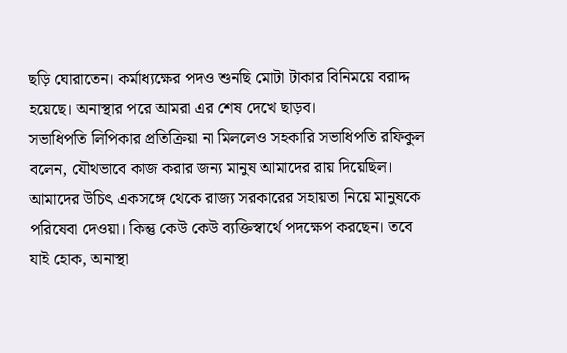ছড়ি ঘোরাতেন। কর্মাধ্যক্ষের পদও শুনছি মোটা টাকার বিনিময়ে বরাদ্দ হয়েছে। অনাস্থার পরে আমরা এর শেষ দেখে ছাড়ব।
সভাধিপতি লিপিকার প্রতিক্রিয়া না মিললেও সহকারি সভাধিপতি রফিকুল বলেন, যৌথভাবে কাজ করার জন্য মানুষ আমাদের রায় দিয়েছিল। আমাদের উচিৎ একসঙ্গে থেকে রাজ্য সরকারের সহায়তা নিয়ে মানুষকে পরিষেবা দেওয়া। কিন্তু কেউ কেউ ব্যক্তিস্বার্থে পদক্ষেপ করছেন। তবে যাই হোক, অনাস্থা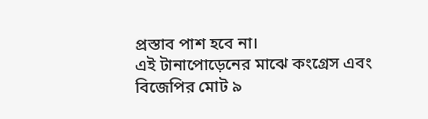প্রস্তাব পাশ হবে না।
এই টানাপোড়েনের মাঝে কংগ্রেস এবং বিজেপির মোট ৯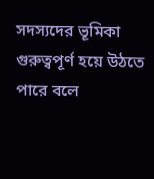সদস্যদের ভূমিকা গুরুত্বপূর্ণ হয়ে উঠতে পারে বলে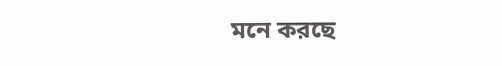মনে করছে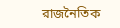রাজনৈতিক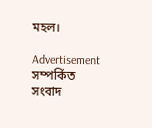মহল।

Advertisement
সম্পর্কিত সংবাদ